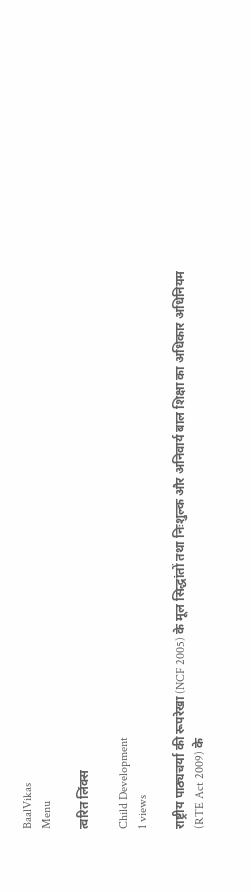BaalVikas
Menu

त्वरित लिंक्स

Child Development
1 views

राष्ट्रीय पाठ्यचर्या की रूपरेखा (NCF 2005) के मूल सिद्धांतों तथा निःशुल्क और अनिवार्य बाल शिक्षा का अधिकार अधिनियम (RTE Act 2009) के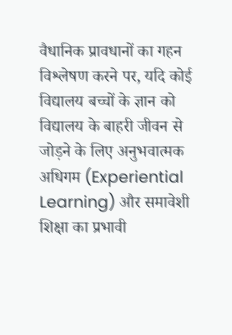वैधानिक प्रावधानों का गहन विश्लेषण करने पर, यदि कोई विद्यालय बच्चों के ज्ञान को विद्यालय के बाहरी जीवन से जोड़ने के लिए अनुभवात्मक अधिगम (Experiential Learning) और समावेशी शिक्षा का प्रभावी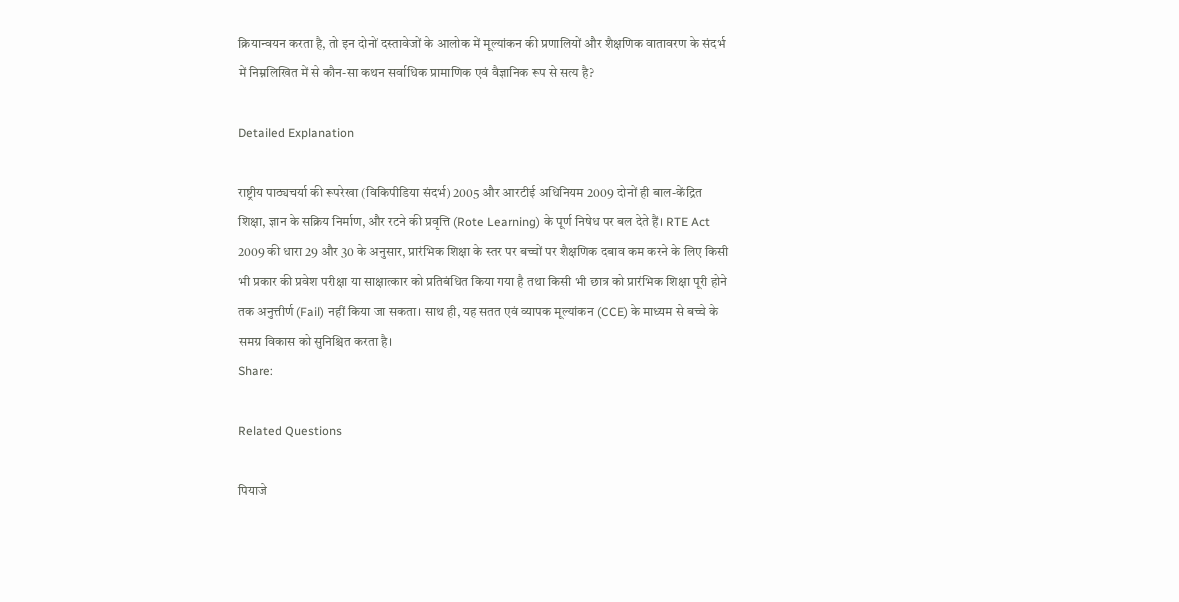क्रियान्वयन करता है, तो इन दोनों दस्तावेजों के आलोक में मूल्यांकन की प्रणालियों और शैक्षणिक वातावरण के संदर्भ में निम्नलिखित में से कौन-सा कथन सर्वाधिक प्रामाणिक एवं वैज्ञानिक रूप से सत्य है?

Detailed Explanation

राष्ट्रीय पाठ्यचर्या की रूपरेखा (विकिपीडिया संदर्भ) 2005 और आरटीई अधिनियम 2009 दोनों ही बाल-केंद्रित शिक्षा, ज्ञान के सक्रिय निर्माण, और रटने की प्रवृत्ति (Rote Learning) के पूर्ण निषेध पर बल देते हैं। RTE Act 2009 की धारा 29 और 30 के अनुसार, प्रारंभिक शिक्षा के स्तर पर बच्चों पर शैक्षणिक दबाव कम करने के लिए किसी भी प्रकार की प्रवेश परीक्षा या साक्षात्कार को प्रतिबंधित किया गया है तथा किसी भी छात्र को प्रारंभिक शिक्षा पूरी होने तक अनुत्तीर्ण (Fail) नहीं किया जा सकता। साथ ही, यह सतत एवं व्यापक मूल्यांकन (CCE) के माध्यम से बच्चे के समग्र विकास को सुनिश्चित करता है।
Share:

Related Questions

पियाजे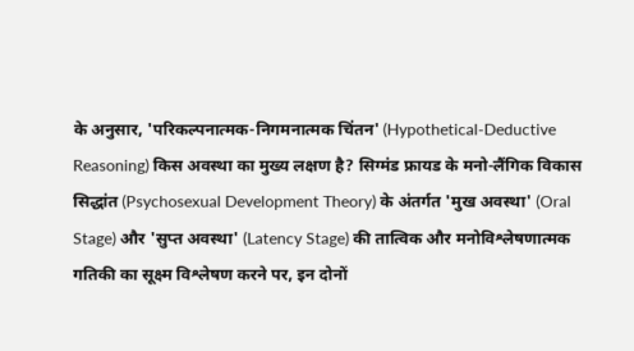के अनुसार, 'परिकल्पनात्मक-निगमनात्मक चिंतन' (Hypothetical-Deductive Reasoning) किस अवस्था का मुख्य लक्षण है? सिग्मंड फ्रायड के मनो-लैंगिक विकास सिद्धांत (Psychosexual Development Theory) के अंतर्गत 'मुख अवस्था' (Oral Stage) और 'सुप्त अवस्था' (Latency Stage) की तात्विक और मनोविश्लेषणात्मक गतिकी का सूक्ष्म विश्लेषण करने पर, इन दोनों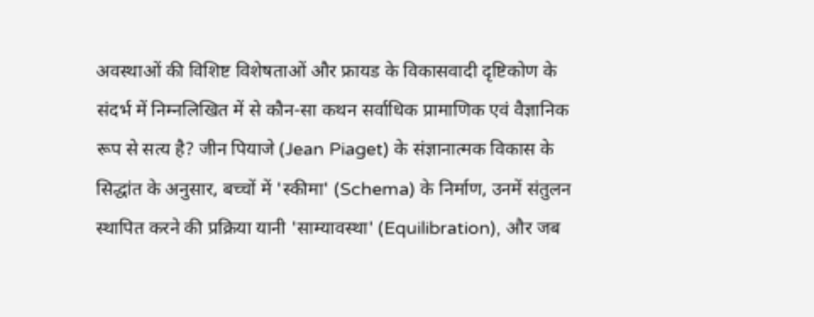अवस्थाओं की विशिष्ट विशेषताओं और फ्रायड के विकासवादी दृष्टिकोण के संदर्भ में निम्नलिखित में से कौन-सा कथन सर्वाधिक प्रामाणिक एवं वैज्ञानिक रूप से सत्य है? जीन पियाजे (Jean Piaget) के संज्ञानात्मक विकास के सिद्धांत के अनुसार, बच्चों में 'स्कीमा' (Schema) के निर्माण, उनमें संतुलन स्थापित करने की प्रक्रिया यानी 'साम्यावस्था' (Equilibration), और जब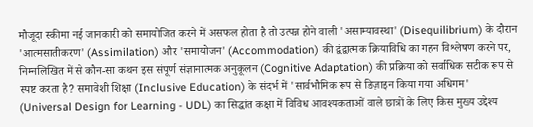मौजूदा स्कीमा नई जानकारी को समायोजित करने में असफल होता है तो उत्पन्न होने वाली 'असाम्यावस्था' (Disequilibrium) के दौरान 'आत्मसातीकरण' (Assimilation) और 'समायोजन' (Accommodation) की द्वंद्वात्मक क्रियाविधि का गहन विश्लेषण करने पर, निम्नलिखित में से कौन-सा कथन इस संपूर्ण संज्ञानात्मक अनुकूलन (Cognitive Adaptation) की प्रक्रिया को सर्वाधिक सटीक रूप से स्पष्ट करता है? समावेशी शिक्षा (Inclusive Education) के संदर्भ में 'सार्वभौमिक रूप से डिज़ाइन किया गया अधिगम' (Universal Design for Learning - UDL) का सिद्धांत कक्षा में विविध आवश्यकताओं वाले छात्रों के लिए किस मुख्य उद्देश्य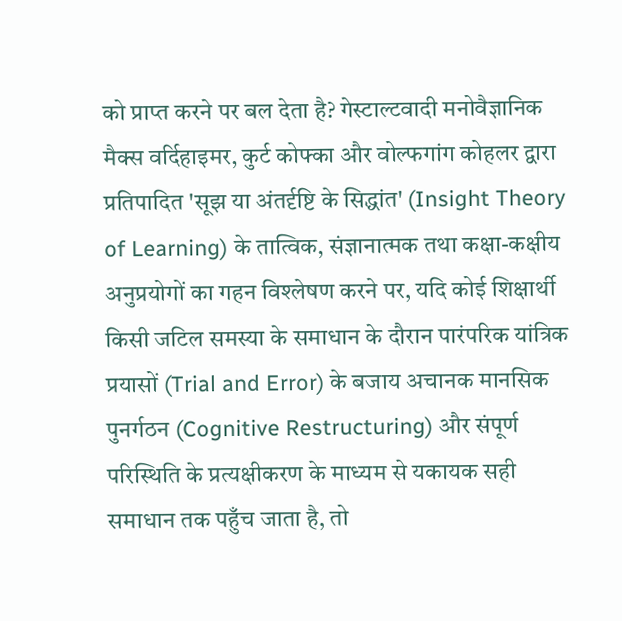को प्राप्त करने पर बल देता है? गेस्टाल्टवादी मनोवैज्ञानिक मैक्स वर्दिहाइमर, कुर्ट कोफ्का और वोल्फगांग कोहलर द्वारा प्रतिपादित 'सूझ या अंतर्दृष्टि के सिद्धांत' (Insight Theory of Learning) के तात्विक, संज्ञानात्मक तथा कक्षा-कक्षीय अनुप्रयोगों का गहन विश्लेषण करने पर, यदि कोई शिक्षार्थी किसी जटिल समस्या के समाधान के दौरान पारंपरिक यांत्रिक प्रयासों (Trial and Error) के बजाय अचानक मानसिक पुनर्गठन (Cognitive Restructuring) और संपूर्ण परिस्थिति के प्रत्यक्षीकरण के माध्यम से यकायक सही समाधान तक पहुँच जाता है, तो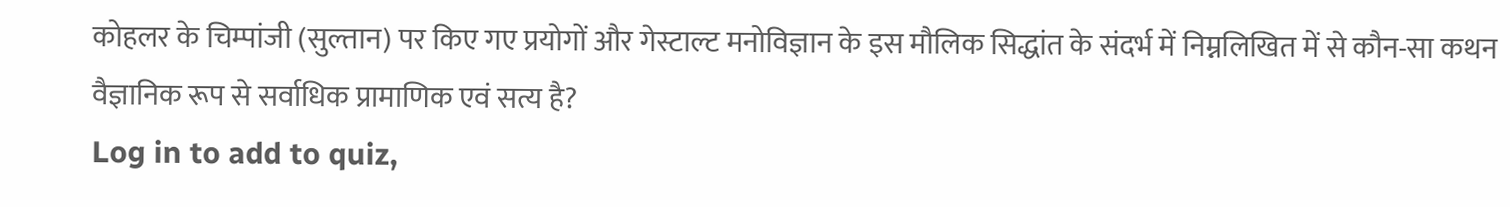कोहलर के चिम्पांजी (सुल्तान) पर किए गए प्रयोगों और गेस्टाल्ट मनोविज्ञान के इस मौलिक सिद्धांत के संदर्भ में निम्नलिखित में से कौन-सा कथन वैज्ञानिक रूप से सर्वाधिक प्रामाणिक एवं सत्य है?
Log in to add to quiz,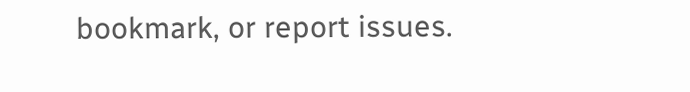bookmark, or report issues.